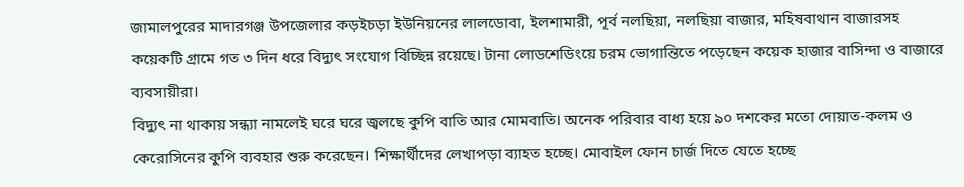জামালপুরের মাদারগঞ্জ উপজেলার কড়ইচড়া ইউনিয়নের লালডোবা, ইলশামারী, পূর্ব নলছিয়া, নলছিয়া বাজার, মহিষবাথান বাজারসহ কয়েকটি গ্রামে গত ৩ দিন ধরে বিদ্যুৎ সংযোগ বিচ্ছিন্ন রয়েছে। টানা লোডশেডিংয়ে চরম ভোগান্তিতে পড়েছেন কয়েক হাজার বাসিন্দা ও বাজারে ব্যবসায়ীরা।
বিদ্যুৎ না থাকায় সন্ধ্যা নামলেই ঘরে ঘরে জ্বলছে কুপি বাতি আর মোমবাতি। অনেক পরিবার বাধ্য হয়ে ৯০ দশকের মতো দোয়াত-কলম ও কেরোসিনের কুপি ব্যবহার শুরু করেছেন। শিক্ষার্থীদের লেখাপড়া ব্যাহত হচ্ছে। মোবাইল ফোন চার্জ দিতে যেতে হচ্ছে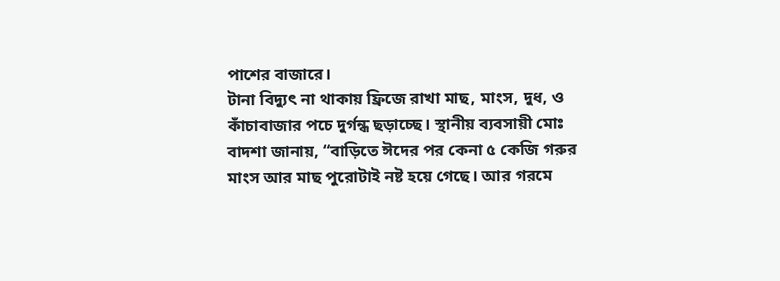পাশের বাজারে।
টানা বিদ্যুৎ না থাকায় ফ্রিজে রাখা মাছ, মাংস, দুধ, ও কাঁচাবাজার পচে দুর্গন্ধ ছড়াচ্ছে। স্থানীয় ব্যবসায়ী মোঃ বাদশা জানায়, “বাড়িতে ঈদের পর কেনা ৫ কেজি গরুর মাংস আর মাছ পুরোটাই নষ্ট হয়ে গেছে। আর গরমে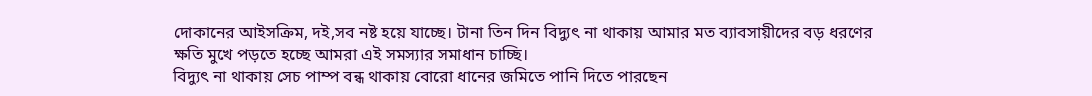দোকানের আইসক্রিম, দই,সব নষ্ট হয়ে যাচ্ছে। টানা তিন দিন বিদ্যুৎ না থাকায় আমার মত ব্যাবসায়ীদের বড় ধরণের ক্ষতি মুখে পড়তে হচ্ছে আমরা এই সমস্যার সমাধান চাচ্ছি।
বিদ্যুৎ না থাকায় সেচ পাম্প বন্ধ থাকায় বোরো ধানের জমিতে পানি দিতে পারছেন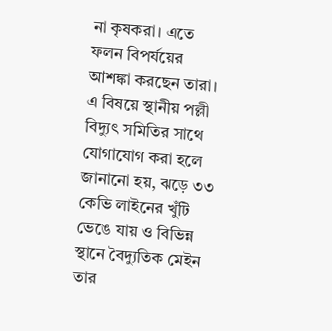না কৃষকরা। এতে ফলন বিপর্যয়ের আশঙ্কা করছেন তারা।
এ বিষয়ে স্থানীয় পল্লী বিদ্যুৎ সমিতির সাথে যোগাযোগ করা হলে জানানো হয়, ঝড়ে ৩৩ কেভি লাইনের খুঁটি ভেঙে যায় ও বিভিন্ন স্থানে বৈদ্যুতিক মেইন তার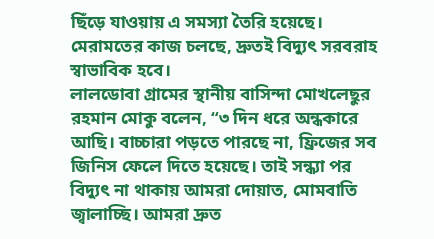ছিঁড়ে যাওয়ায় এ সমস্যা তৈরি হয়েছে। মেরামতের কাজ চলছে, দ্রুতই বিদ্যুৎ সরবরাহ স্বাভাবিক হবে।
লালডোবা গ্রামের স্থানীয় বাসিন্দা মোখলেছুর রহমান মোকু বলেন, “৩ দিন ধরে অন্ধকারে আছি। বাচ্চারা পড়তে পারছে না, ফ্রিজের সব জিনিস ফেলে দিতে হয়েছে। তাই সন্ধ্যা পর বিদ্যুৎ না থাকায় আমরা দোয়াত, মোমবাতি জ্বালাচ্ছি। আমরা দ্রুত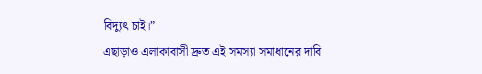বিদ্যুৎ চাই।”
এছাড়াও এলাকাবাসী দ্রুত এই সমস্যা সমাধানের দাবি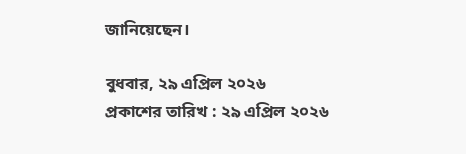জানিয়েছেন।

বুধবার, ২৯ এপ্রিল ২০২৬
প্রকাশের তারিখ : ২৯ এপ্রিল ২০২৬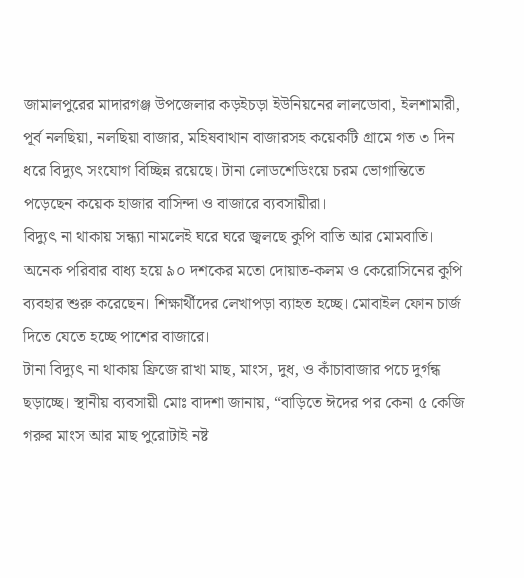জামালপুরের মাদারগঞ্জ উপজেলার কড়ইচড়া ইউনিয়নের লালডোবা, ইলশামারী, পূর্ব নলছিয়া, নলছিয়া বাজার, মহিষবাথান বাজারসহ কয়েকটি গ্রামে গত ৩ দিন ধরে বিদ্যুৎ সংযোগ বিচ্ছিন্ন রয়েছে। টানা লোডশেডিংয়ে চরম ভোগান্তিতে পড়েছেন কয়েক হাজার বাসিন্দা ও বাজারে ব্যবসায়ীরা।
বিদ্যুৎ না থাকায় সন্ধ্যা নামলেই ঘরে ঘরে জ্বলছে কুপি বাতি আর মোমবাতি। অনেক পরিবার বাধ্য হয়ে ৯০ দশকের মতো দোয়াত-কলম ও কেরোসিনের কুপি ব্যবহার শুরু করেছেন। শিক্ষার্থীদের লেখাপড়া ব্যাহত হচ্ছে। মোবাইল ফোন চার্জ দিতে যেতে হচ্ছে পাশের বাজারে।
টানা বিদ্যুৎ না থাকায় ফ্রিজে রাখা মাছ, মাংস, দুধ, ও কাঁচাবাজার পচে দুর্গন্ধ ছড়াচ্ছে। স্থানীয় ব্যবসায়ী মোঃ বাদশা জানায়, “বাড়িতে ঈদের পর কেনা ৫ কেজি গরুর মাংস আর মাছ পুরোটাই নষ্ট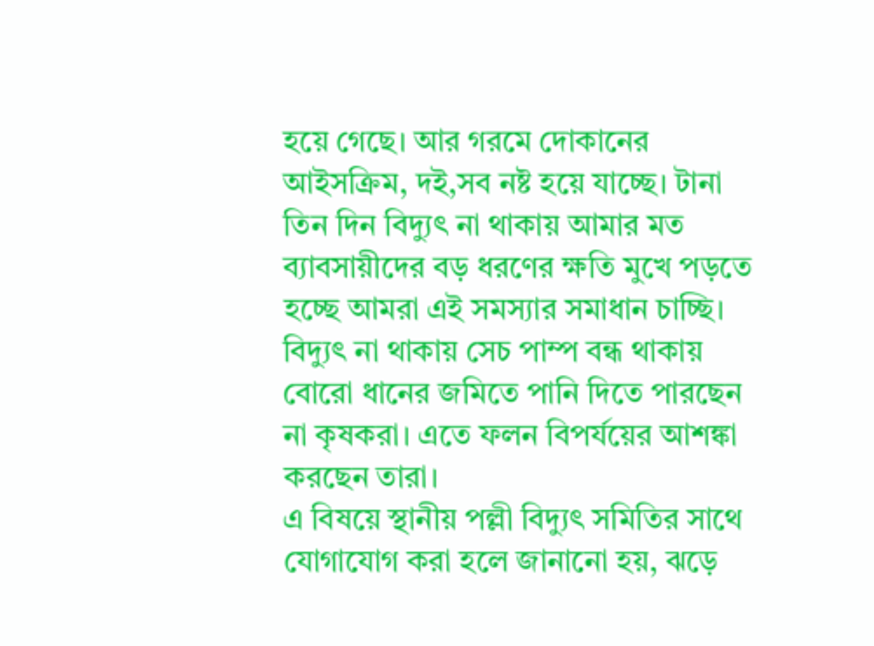হয়ে গেছে। আর গরমে দোকানের আইসক্রিম, দই,সব নষ্ট হয়ে যাচ্ছে। টানা তিন দিন বিদ্যুৎ না থাকায় আমার মত ব্যাবসায়ীদের বড় ধরণের ক্ষতি মুখে পড়তে হচ্ছে আমরা এই সমস্যার সমাধান চাচ্ছি।
বিদ্যুৎ না থাকায় সেচ পাম্প বন্ধ থাকায় বোরো ধানের জমিতে পানি দিতে পারছেন না কৃষকরা। এতে ফলন বিপর্যয়ের আশঙ্কা করছেন তারা।
এ বিষয়ে স্থানীয় পল্লী বিদ্যুৎ সমিতির সাথে যোগাযোগ করা হলে জানানো হয়, ঝড়ে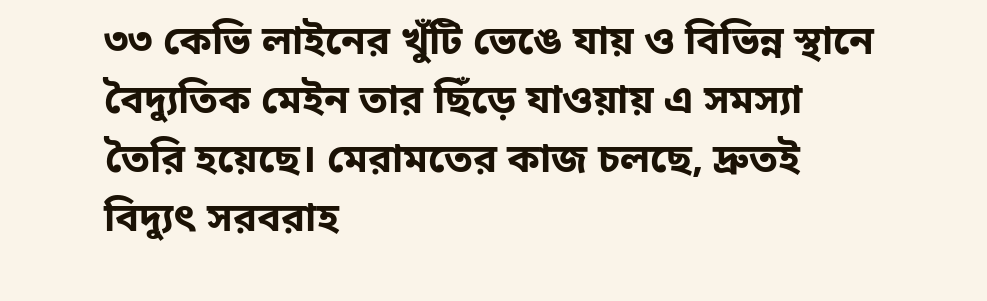৩৩ কেভি লাইনের খুঁটি ভেঙে যায় ও বিভিন্ন স্থানে বৈদ্যুতিক মেইন তার ছিঁড়ে যাওয়ায় এ সমস্যা তৈরি হয়েছে। মেরামতের কাজ চলছে, দ্রুতই বিদ্যুৎ সরবরাহ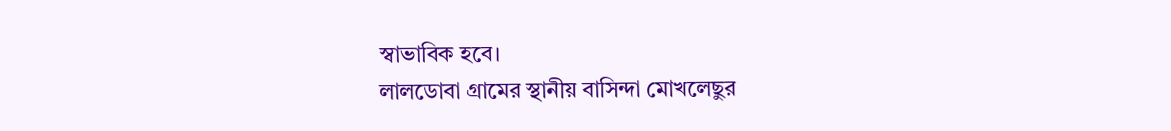স্বাভাবিক হবে।
লালডোবা গ্রামের স্থানীয় বাসিন্দা মোখলেছুর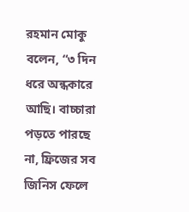রহমান মোকু বলেন, “৩ দিন ধরে অন্ধকারে আছি। বাচ্চারা পড়তে পারছে না, ফ্রিজের সব জিনিস ফেলে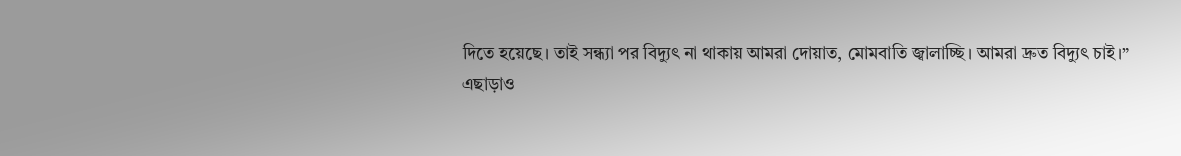দিতে হয়েছে। তাই সন্ধ্যা পর বিদ্যুৎ না থাকায় আমরা দোয়াত, মোমবাতি জ্বালাচ্ছি। আমরা দ্রুত বিদ্যুৎ চাই।”
এছাড়াও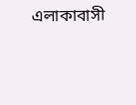এলাকাবাসী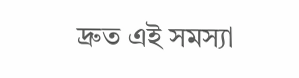দ্রুত এই সমস্যা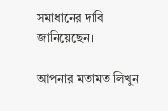সমাধানের দাবি জানিয়েছেন।

আপনার মতামত লিখুন